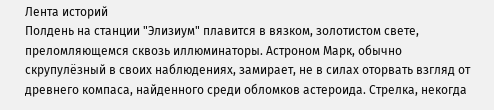Лента историй
Полдень на станции "Элизиум" плавится в вязком, золотистом свете, преломляющемся сквозь иллюминаторы. Астроном Марк, обычно скрупулёзный в своих наблюдениях, замирает, не в силах оторвать взгляд от древнего компаса, найденного среди обломков астероида. Стрелка, некогда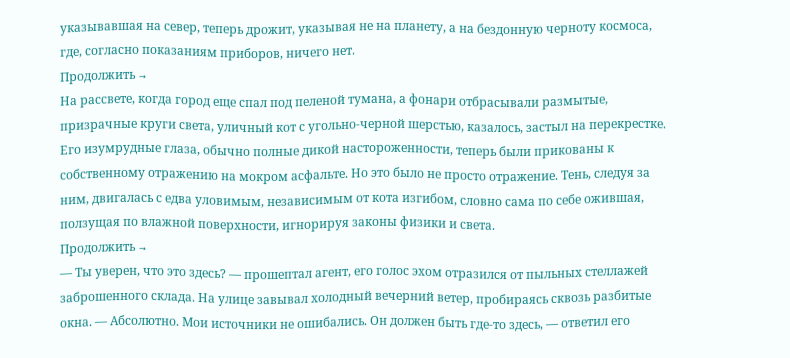указывавшая на север, теперь дрожит, указывая не на планету, а на бездонную черноту космоса, где, согласно показаниям приборов, ничего нет.
Продолжить →
На рассвете, когда город еще спал под пеленой тумана, а фонари отбрасывали размытые, призрачные круги света, уличный кот с угольно-черной шерстью, казалось, застыл на перекрестке. Его изумрудные глаза, обычно полные дикой настороженности, теперь были прикованы к собственному отражению на мокром асфальте. Но это было не просто отражение. Тень, следуя за ним, двигалась с едва уловимым, независимым от кота изгибом, словно сама по себе ожившая, ползущая по влажной поверхности, игнорируя законы физики и света.
Продолжить →
— Ты уверен, что это здесь? — прошептал агент, его голос эхом отразился от пыльных стеллажей заброшенного склада. На улице завывал холодный вечерний ветер, пробираясь сквозь разбитые окна. — Абсолютно. Мои источники не ошибались. Он должен быть где-то здесь, — ответил его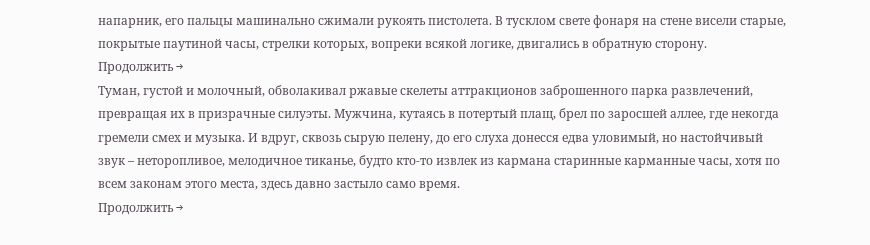напарник, его пальцы машинально сжимали рукоять пистолета. В тусклом свете фонаря на стене висели старые, покрытые паутиной часы, стрелки которых, вопреки всякой логике, двигались в обратную сторону.
Продолжить →
Туман, густой и молочный, обволакивал ржавые скелеты аттракционов заброшенного парка развлечений, превращая их в призрачные силуэты. Мужчина, кутаясь в потертый плащ, брел по заросшей аллее, где некогда гремели смех и музыка. И вдруг, сквозь сырую пелену, до его слуха донесся едва уловимый, но настойчивый звук – неторопливое, мелодичное тиканье, будто кто-то извлек из кармана старинные карманные часы, хотя по всем законам этого места, здесь давно застыло само время.
Продолжить →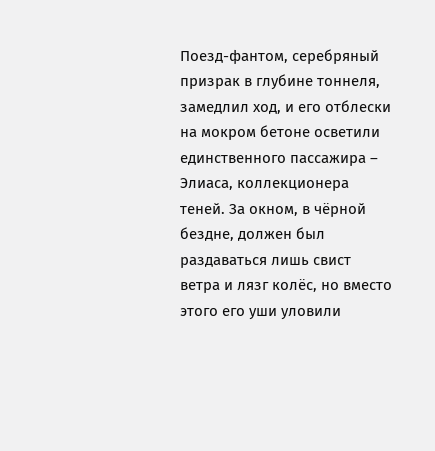Поезд-фантом, серебряный призрак в глубине тоннеля, замедлил ход, и его отблески на мокром бетоне осветили единственного пассажира – Элиаса, коллекционера теней. За окном, в чёрной бездне, должен был раздаваться лишь свист ветра и лязг колёс, но вместо этого его уши уловили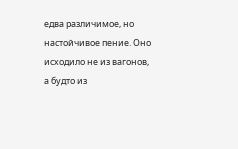едва различимое, но настойчивое пение. Оно исходило не из вагонов, а будто из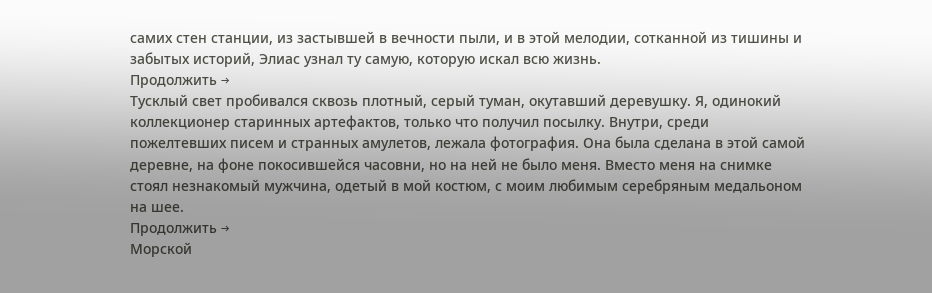самих стен станции, из застывшей в вечности пыли, и в этой мелодии, сотканной из тишины и забытых историй, Элиас узнал ту самую, которую искал всю жизнь.
Продолжить →
Тусклый свет пробивался сквозь плотный, серый туман, окутавший деревушку. Я, одинокий коллекционер старинных артефактов, только что получил посылку. Внутри, среди пожелтевших писем и странных амулетов, лежала фотография. Она была сделана в этой самой деревне, на фоне покосившейся часовни, но на ней не было меня. Вместо меня на снимке стоял незнакомый мужчина, одетый в мой костюм, с моим любимым серебряным медальоном на шее.
Продолжить →
Морской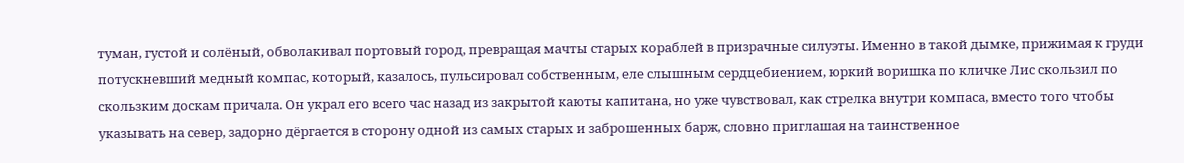туман, густой и солёный, обволакивал портовый город, превращая мачты старых кораблей в призрачные силуэты. Именно в такой дымке, прижимая к груди потускневший медный компас, который, казалось, пульсировал собственным, еле слышным сердцебиением, юркий воришка по кличке Лис скользил по скользким доскам причала. Он украл его всего час назад из закрытой каюты капитана, но уже чувствовал, как стрелка внутри компаса, вместо того чтобы указывать на север, задорно дёргается в сторону одной из самых старых и заброшенных барж, словно приглашая на таинственное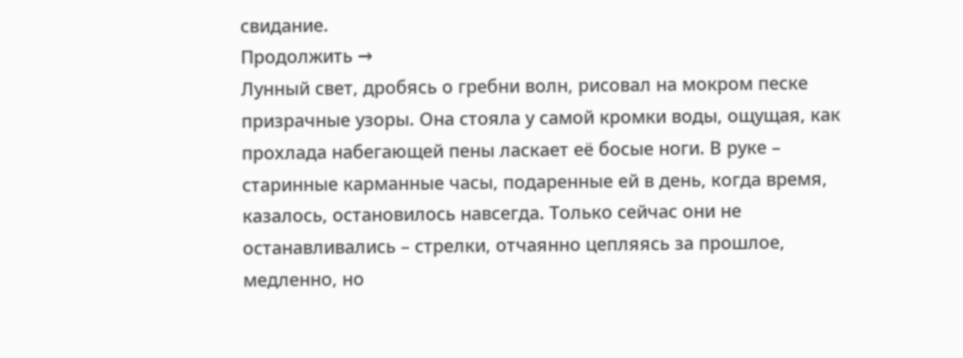свидание.
Продолжить →
Лунный свет, дробясь о гребни волн, рисовал на мокром песке призрачные узоры. Она стояла у самой кромки воды, ощущая, как прохлада набегающей пены ласкает её босые ноги. В руке – старинные карманные часы, подаренные ей в день, когда время, казалось, остановилось навсегда. Только сейчас они не останавливались – стрелки, отчаянно цепляясь за прошлое, медленно, но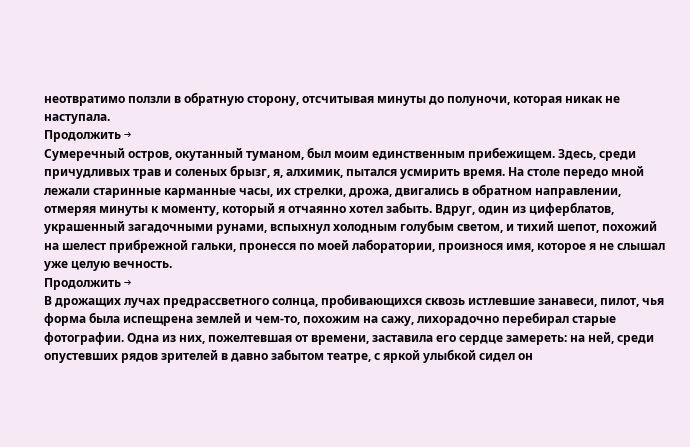неотвратимо ползли в обратную сторону, отсчитывая минуты до полуночи, которая никак не наступала.
Продолжить →
Сумеречный остров, окутанный туманом, был моим единственным прибежищем. Здесь, среди причудливых трав и соленых брызг, я, алхимик, пытался усмирить время. На столе передо мной лежали старинные карманные часы, их стрелки, дрожа, двигались в обратном направлении, отмеряя минуты к моменту, который я отчаянно хотел забыть. Вдруг, один из циферблатов, украшенный загадочными рунами, вспыхнул холодным голубым светом, и тихий шепот, похожий на шелест прибрежной гальки, пронесся по моей лаборатории, произнося имя, которое я не слышал уже целую вечность.
Продолжить →
В дрожащих лучах предрассветного солнца, пробивающихся сквозь истлевшие занавеси, пилот, чья форма была испещрена землей и чем-то, похожим на сажу, лихорадочно перебирал старые фотографии. Одна из них, пожелтевшая от времени, заставила его сердце замереть: на ней, среди опустевших рядов зрителей в давно забытом театре, с яркой улыбкой сидел он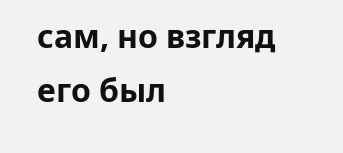сам, но взгляд его был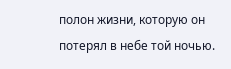полон жизни, которую он потерял в небе той ночью.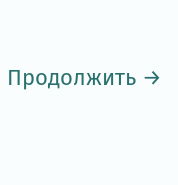Продолжить →